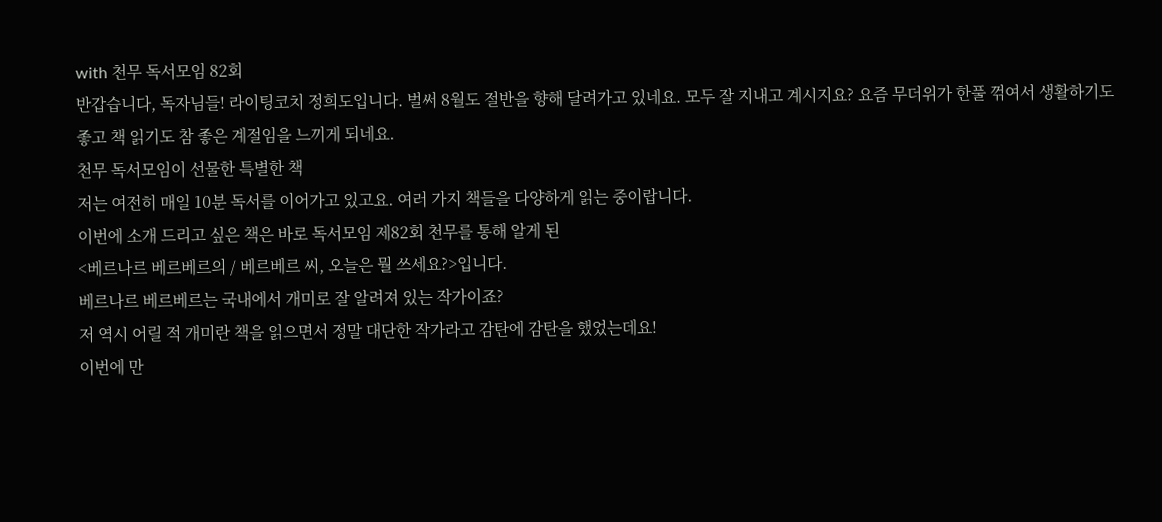with 천무 독서모임 82회
반갑습니다, 독자님들! 라이팅코치 정희도입니다. 벌써 8월도 절반을 향해 달려가고 있네요. 모두 잘 지내고 계시지요? 요즘 무더위가 한풀 꺾여서 생활하기도 좋고 책 읽기도 참 좋은 계절임을 느끼게 되네요.
천무 독서모임이 선물한 특별한 책
저는 여전히 매일 10분 독서를 이어가고 있고요. 여러 가지 책들을 다양하게 읽는 중이랍니다.
이번에 소개 드리고 싶은 책은 바로 독서모임 제82회 천무를 통해 알게 된
<베르나르 베르베르의 / 베르베르 씨, 오늘은 뭘 쓰세요?>입니다.
베르나르 베르베르는 국내에서 개미로 잘 알려져 있는 작가이죠?
저 역시 어릴 적 개미란 책을 읽으면서 정말 대단한 작가라고 감탄에 감탄을 했었는데요!
이번에 만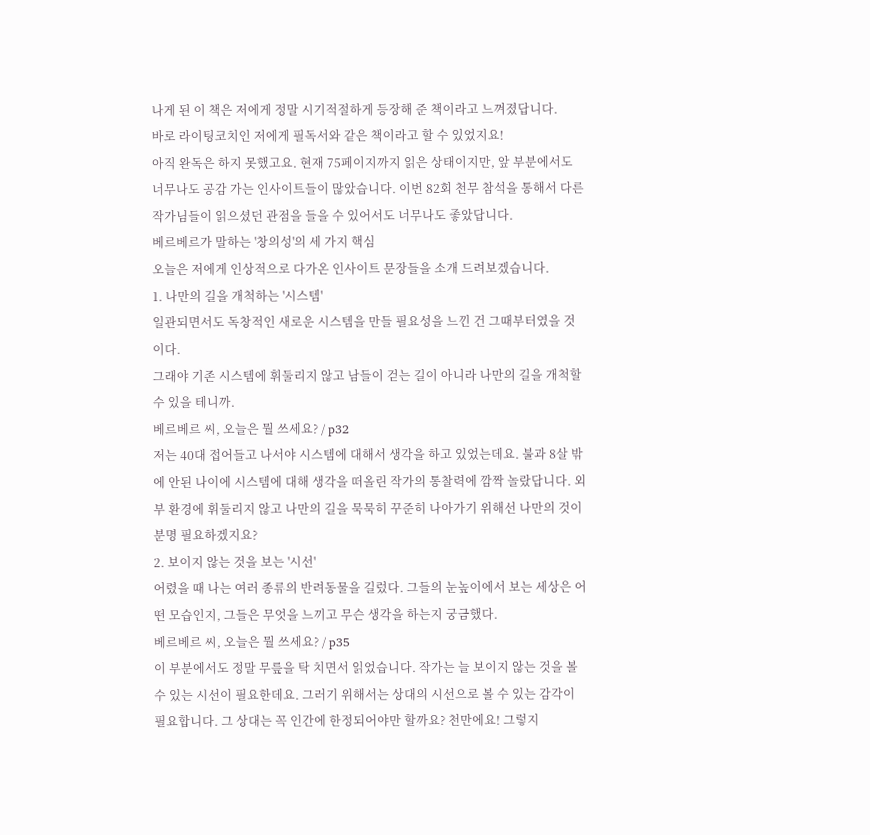나게 된 이 책은 저에게 정말 시기적절하게 등장해 준 책이라고 느껴졌답니다.
바로 라이팅코치인 저에게 필독서와 같은 책이라고 할 수 있었지요!
아직 완독은 하지 못했고요. 현재 75페이지까지 읽은 상태이지만, 앞 부분에서도 너무나도 공감 가는 인사이트들이 많았습니다. 이번 82회 천무 참석을 통해서 다른 작가님들이 읽으셨던 관점을 들을 수 있어서도 너무나도 좋았답니다.
베르베르가 말하는 '창의성'의 세 가지 핵심
오늘은 저에게 인상적으로 다가온 인사이트 문장들을 소개 드려보겠습니다.
1. 나만의 길을 개척하는 '시스템'
일관되면서도 독창적인 새로운 시스템을 만들 필요성을 느낀 건 그때부터였을 것이다.
그래야 기존 시스템에 휘둘리지 않고 남들이 걷는 길이 아니라 나만의 길을 개척할 수 있을 테니까.
베르베르 씨, 오늘은 뭘 쓰세요? / p32
저는 40대 접어들고 나서야 시스템에 대해서 생각을 하고 있었는데요. 불과 8살 밖에 안된 나이에 시스템에 대해 생각을 떠올린 작가의 통찰력에 깜짝 놀랐답니다. 외부 환경에 휘둘리지 않고 나만의 길을 묵묵히 꾸준히 나아가기 위해선 나만의 것이 분명 필요하겠지요?
2. 보이지 않는 것을 보는 '시선'
어렸을 때 나는 여러 종류의 반려동물을 길렀다. 그들의 눈높이에서 보는 세상은 어떤 모습인지, 그들은 무엇을 느끼고 무슨 생각을 하는지 궁금했다.
베르베르 씨, 오늘은 뭘 쓰세요? / p35
이 부분에서도 정말 무릎을 탁 치면서 읽었습니다. 작가는 늘 보이지 않는 것을 볼 수 있는 시선이 필요한데요. 그러기 위해서는 상대의 시선으로 볼 수 있는 감각이 필요합니다. 그 상대는 꼭 인간에 한정되어야만 할까요? 천만에요! 그렇지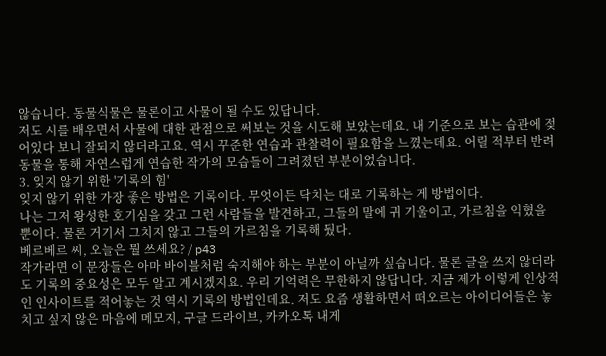않습니다. 동물식물은 물론이고 사물이 될 수도 있답니다.
저도 시를 배우면서 사물에 대한 관점으로 써보는 것을 시도해 보았는데요. 내 기준으로 보는 습관에 젖어있다 보니 잘되지 않더라고요. 역시 꾸준한 연습과 관찰력이 필요함을 느꼈는데요. 어릴 적부터 반려동물을 통해 자연스럽게 연습한 작가의 모습들이 그려졌던 부분이었습니다.
3. 잊지 않기 위한 '기록의 힘'
잊지 않기 위한 가장 좋은 방법은 기록이다. 무엇이든 닥치는 대로 기록하는 게 방법이다.
나는 그저 왕성한 호기심을 갖고 그런 사람들을 발견하고, 그들의 말에 귀 기울이고, 가르침을 익혔을 뿐이다. 물론 거기서 그치지 않고 그들의 가르침을 기록해 뒀다.
베르베르 씨, 오늘은 뭘 쓰세요? / p43
작가라면 이 문장들은 아마 바이블처럼 숙지해야 하는 부분이 아닐까 싶습니다. 물론 글을 쓰지 않더라도 기록의 중요성은 모두 알고 계시겠지요. 우리 기억력은 무한하지 않답니다. 지금 제가 이렇게 인상적인 인사이트를 적어놓는 것 역시 기록의 방법인데요. 저도 요즘 생활하면서 떠오르는 아이디어들은 놓치고 싶지 않은 마음에 메모지, 구글 드라이브, 카카오톡 내게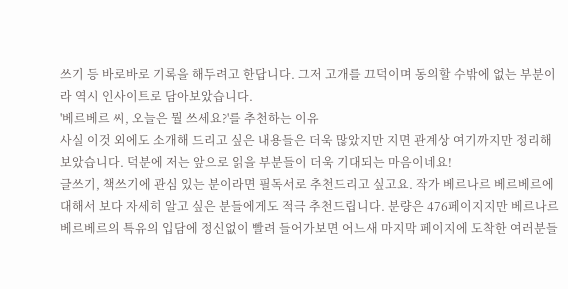쓰기 등 바로바로 기록을 해두려고 한답니다. 그저 고개를 끄덕이며 동의할 수밖에 없는 부분이라 역시 인사이트로 담아보았습니다.
'베르베르 씨, 오늘은 뭘 쓰세요?'를 추천하는 이유
사실 이것 외에도 소개해 드리고 싶은 내용들은 더욱 많았지만 지면 관계상 여기까지만 정리해 보았습니다. 덕분에 저는 앞으로 읽을 부분들이 더욱 기대되는 마음이네요!
글쓰기, 책쓰기에 관심 있는 분이라면 필독서로 추천드리고 싶고요. 작가 베르나르 베르베르에 대해서 보다 자세히 알고 싶은 분들에게도 적극 추천드립니다. 분량은 476페이지지만 베르나르 베르베르의 특유의 입담에 정신없이 빨려 들어가보면 어느새 마지막 페이지에 도착한 여러분들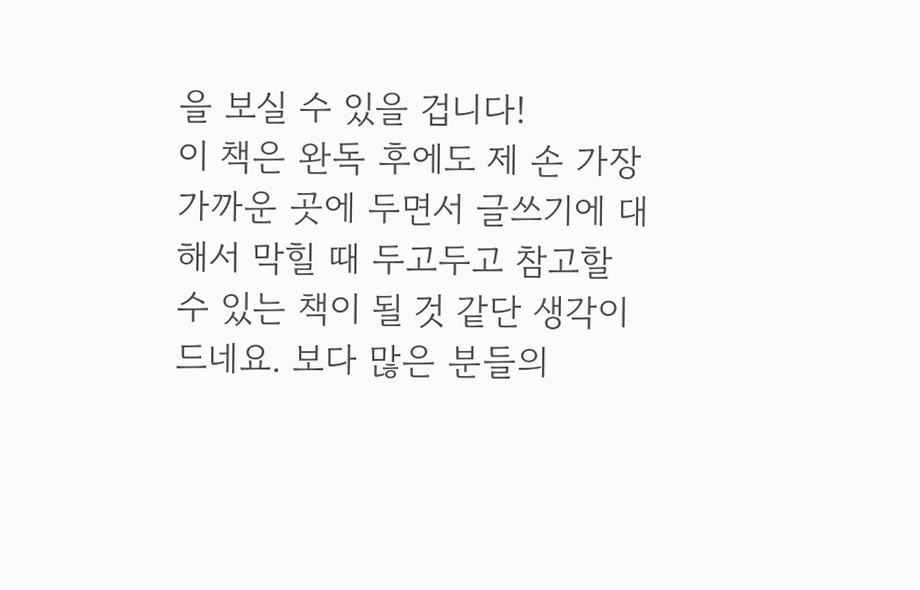을 보실 수 있을 겁니다!
이 책은 완독 후에도 제 손 가장 가까운 곳에 두면서 글쓰기에 대해서 막힐 때 두고두고 참고할 수 있는 책이 될 것 같단 생각이 드네요. 보다 많은 분들의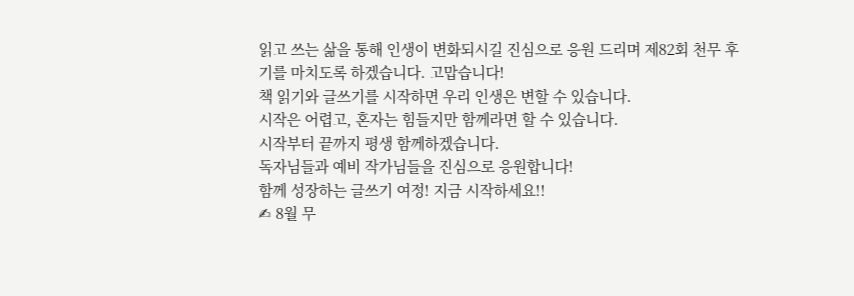읽고 쓰는 삶을 통해 인생이 변화되시길 진심으로 응원 드리며 제82회 천무 후기를 마치도록 하겠습니다. 고맙습니다!
책 읽기와 글쓰기를 시작하면 우리 인생은 변할 수 있습니다.
시작은 어렵고, 혼자는 힘들지만 함께라면 할 수 있습니다.
시작부터 끝까지 평생 함께하겠습니다.
독자님들과 예비 작가님들을 진심으로 응원합니다!
함께 성장하는 글쓰기 여정! 지금 시작하세요!!
✍ 8월 무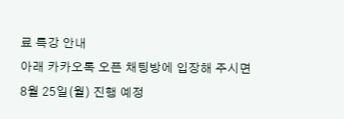료 특강 안내
아래 카카오톡 오픈 채팅방에 입장해 주시면
8월 25일(월) 진행 예정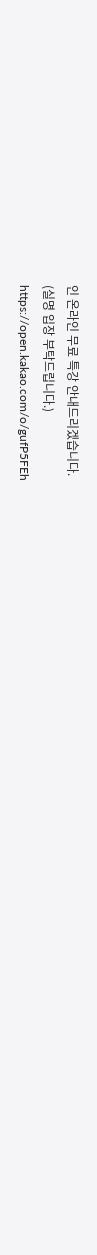인 온라인 무료 특강 안내드리겠습니다.
(실명 입장 부탁드립니다.)
https://open.kakao.com/o/gufP5FEh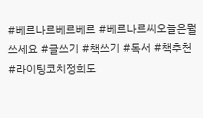#베르나르베르베르 #베르나르씨오늘은뭘쓰세요 #글쓰기 #책쓰기 #독서 #책추천 #라이팅코치정희도